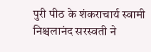पुरी पीठ के शंकराचार्य स्वामी निश्चलानंद सरस्वती ने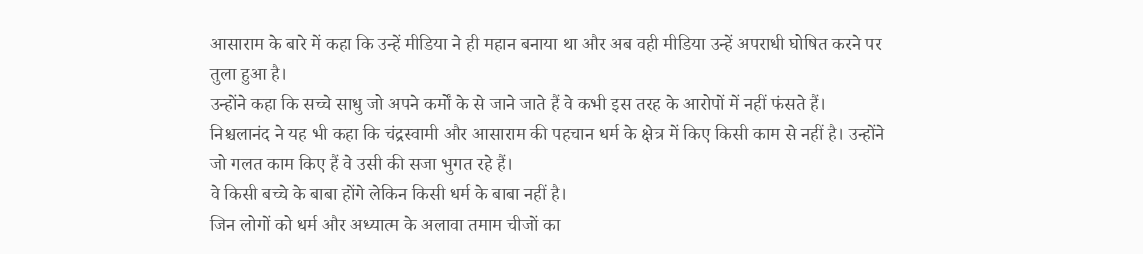आसाराम के बारे में कहा कि उन्हें मीडिया ने ही महान बनाया था और अब वही मीडिया उन्हें अपराधी घोषित करने पर तुला हुआ है।
उन्होंने कहा कि सच्चे साधु जो अपने कर्मों के से जाने जाते हैं वे कभी इस तरह के आरोपों में नहीं फंसते हैं।
निश्चलानंद ने यह भी कहा कि चंद्रस्वामी और आसाराम की पहचान धर्म के क्षेत्र में किए किसी काम से नहीं है। उन्होंने जो गलत काम किए हैं वे उसी की सजा भुगत रहे हैं।
वे किसी बच्चे के बाबा होंगे लेकिन किसी धर्म के बाबा नहीं है।
जिन लोगों को धर्म और अध्यात्म के अलावा तमाम चीजों का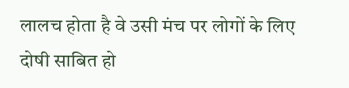लालच होता है वे उसी मंच पर लोगों के लिए दोषी साबित हो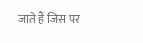जाते हैं जिस पर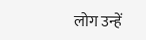लोग उन्हें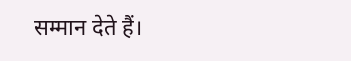सम्मान देते हैं।